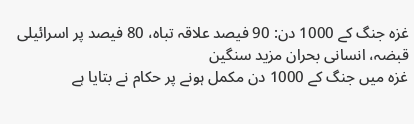غزہ جنگ کے 1000 دن: 90 فیصد علاقہ تباہ، 80 فیصد پر اسرائیلی قبضہ، انسانی بحران مزید سنگین
غزہ میں جنگ کے 1000 دن مکمل ہونے پر حکام نے بتایا ہے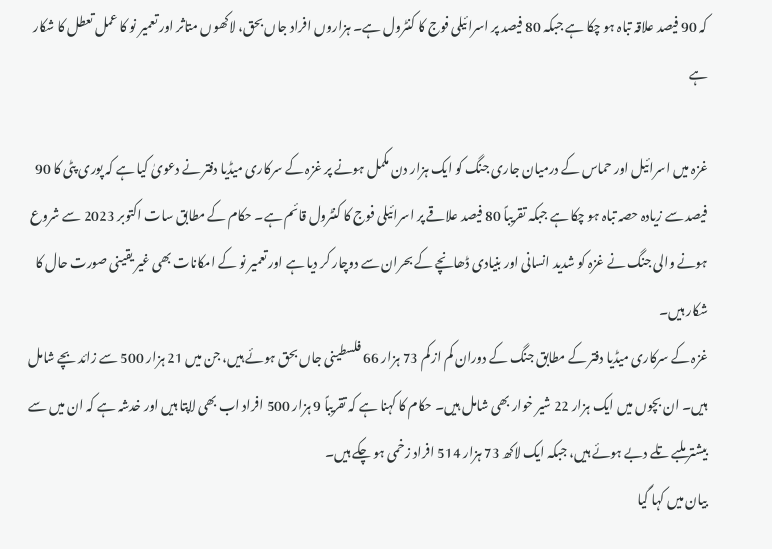کہ 90 فیصد علاقہ تباہ ہو چکا ہے جبکہ 80 فیصد پر اسرائیلی فوج کا کنٹرول ہے۔ ہزاروں افراد جاں بحق، لاکھوں متاثر اور تعمیر نو کا عمل تعطل کا شکار ہے

غزہ میں اسرائیل اور حماس کے درمیان جاری جنگ کو ایک ہزار دن مکمل ہونے پر غزہ کے سرکاری میڈیا دفتر نے دعویٰ کیا ہے کہ پوری پٹی کا 90 فیصد سے زیادہ حصہ تباہ ہو چکا ہے جبکہ تقریباً 80 فیصد علاقے پر اسرائیلی فوج کا کنٹرول قائم ہے۔ حکام کے مطابق سات اکتوبر 2023 سے شروع ہونے والی جنگ نے غزہ کو شدید انسانی اور بنیادی ڈھانچے کے بحران سے دوچار کر دیا ہے اور تعمیر نو کے امکانات بھی غیر یقینی صورت حال کا شکار ہیں۔
غزہ کے سرکاری میڈیا دفتر کے مطابق جنگ کے دوران کم از کم 73 ہزار 66 فلسطینی جاں بحق ہوئے ہیں، جن میں 21 ہزار 500 سے زائد بچے شامل ہیں۔ ان بچوں میں ایک ہزار 22 شیر خوار بھی شامل ہیں۔ حکام کا کہنا ہے کہ تقریباً 9 ہزار 500 افراد اب بھی لاپتا ہیں اور خدشہ ہے کہ ان میں سے بیشتر ملبے تلے دبے ہوئے ہیں، جبکہ ایک لاکھ 73 ہزار 514 افراد زخمی ہو چکے ہیں۔
بیان میں کہا گیا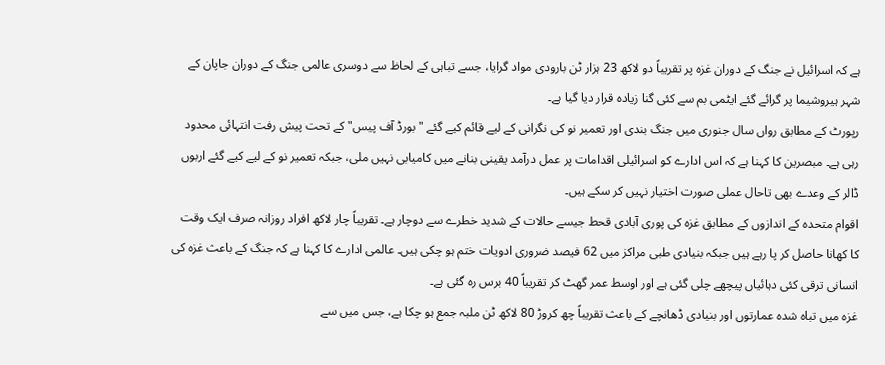ہے کہ اسرائیل نے جنگ کے دوران غزہ پر تقریباً دو لاکھ 23 ہزار ٹن بارودی مواد گرایا، جسے تباہی کے لحاظ سے دوسری عالمی جنگ کے دوران جاپان کے شہر ہیروشیما پر گرائے گئے ایٹمی بم سے کئی گنا زیادہ قرار دیا گیا ہے۔
رپورٹ کے مطابق رواں سال جنوری میں جنگ بندی اور تعمیر نو کی نگرانی کے لیے قائم کیے گئے "بورڈ آف پیس" کے تحت پیش رفت انتہائی محدود رہی ہے۔ مبصرین کا کہنا ہے کہ اس ادارے کو اسرائیلی اقدامات پر عمل درآمد یقینی بنانے میں کامیابی نہیں ملی، جبکہ تعمیر نو کے لیے کیے گئے اربوں ڈالر کے وعدے بھی تاحال عملی صورت اختیار نہیں کر سکے ہیں۔
اقوام متحدہ کے اندازوں کے مطابق غزہ کی پوری آبادی قحط جیسے حالات کے شدید خطرے سے دوچار ہے۔ تقریباً چار لاکھ افراد روزانہ صرف ایک وقت کا کھانا حاصل کر پا رہے ہیں جبکہ بنیادی طبی مراکز میں 62 فیصد ضروری ادویات ختم ہو چکی ہیں۔ عالمی ادارے کا کہنا ہے کہ جنگ کے باعث غزہ کی انسانی ترقی کئی دہائیاں پیچھے چلی گئی ہے اور اوسط عمر گھٹ کر تقریباً 40 برس رہ گئی ہے۔
غزہ میں تباہ شدہ عمارتوں اور بنیادی ڈھانچے کے باعث تقریباً چھ کروڑ 80 لاکھ ٹن ملبہ جمع ہو چکا ہے، جس میں سے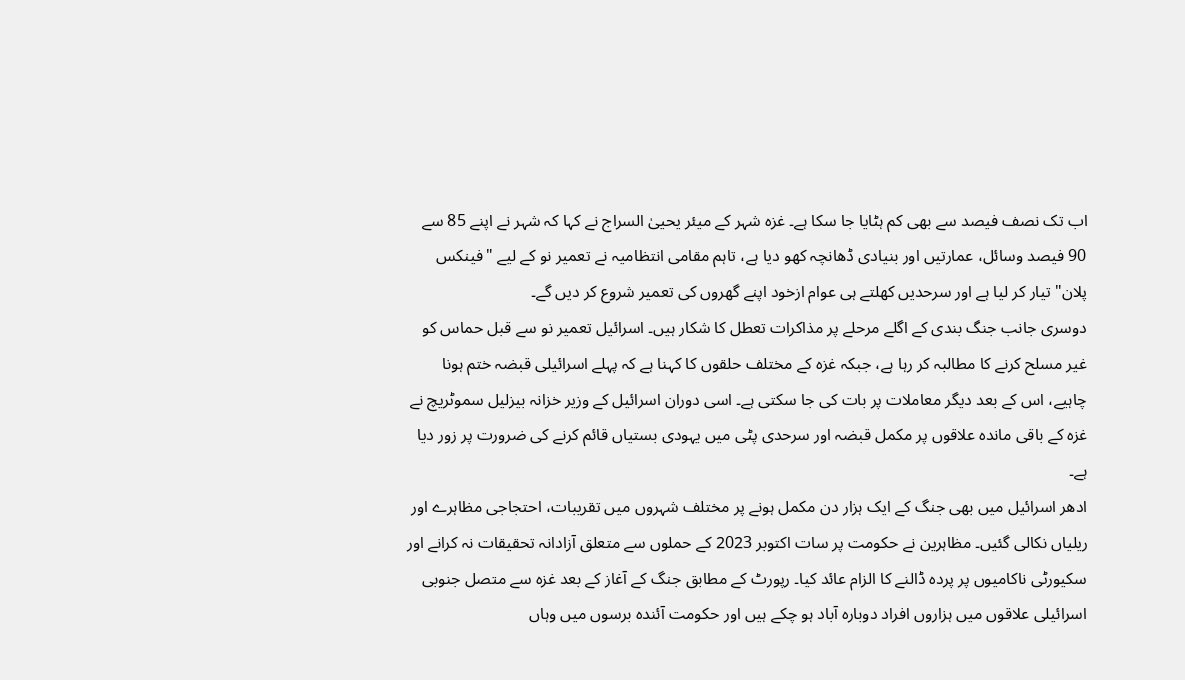اب تک نصف فیصد سے بھی کم ہٹایا جا سکا ہے۔ غزہ شہر کے میئر یحییٰ السراج نے کہا کہ شہر نے اپنے 85 سے 90 فیصد وسائل، عمارتیں اور بنیادی ڈھانچہ کھو دیا ہے، تاہم مقامی انتظامیہ نے تعمیر نو کے لیے "فینکس پلان" تیار کر لیا ہے اور سرحدیں کھلتے ہی عوام ازخود اپنے گھروں کی تعمیر شروع کر دیں گے۔
دوسری جانب جنگ بندی کے اگلے مرحلے پر مذاکرات تعطل کا شکار ہیں۔ اسرائیل تعمیر نو سے قبل حماس کو غیر مسلح کرنے کا مطالبہ کر رہا ہے، جبکہ غزہ کے مختلف حلقوں کا کہنا ہے کہ پہلے اسرائیلی قبضہ ختم ہونا چاہیے، اس کے بعد دیگر معاملات پر بات کی جا سکتی ہے۔ اسی دوران اسرائیل کے وزیر خزانہ بیزلیل سموٹریچ نے غزہ کے باقی ماندہ علاقوں پر مکمل قبضہ اور سرحدی پٹی میں یہودی بستیاں قائم کرنے کی ضرورت پر زور دیا ہے۔
ادھر اسرائیل میں بھی جنگ کے ایک ہزار دن مکمل ہونے پر مختلف شہروں میں تقریبات، احتجاجی مظاہرے اور ریلیاں نکالی گئیں۔ مظاہرین نے حکومت پر سات اکتوبر 2023 کے حملوں سے متعلق آزادانہ تحقیقات نہ کرانے اور سکیورٹی ناکامیوں پر پردہ ڈالنے کا الزام عائد کیا۔ رپورٹ کے مطابق جنگ کے آغاز کے بعد غزہ سے متصل جنوبی اسرائیلی علاقوں میں ہزاروں افراد دوبارہ آباد ہو چکے ہیں اور حکومت آئندہ برسوں میں وہاں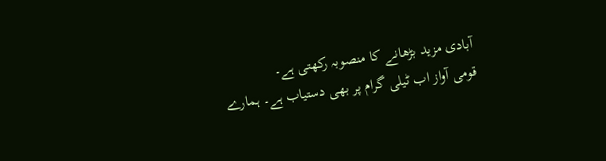آبادی مزید بڑھانے کا منصوبہ رکھتی ہے۔
قومی آواز اب ٹیلی گرام پر بھی دستیاب ہے۔ ہمارے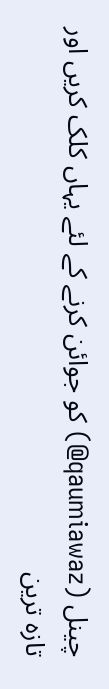چینل (qaumiawaz@) کو جوائن کرنے کے لئے یہاں کلک کریں اور تازہ ترین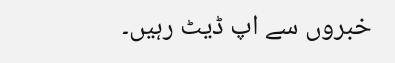خبروں سے اپ ڈیٹ رہیں۔